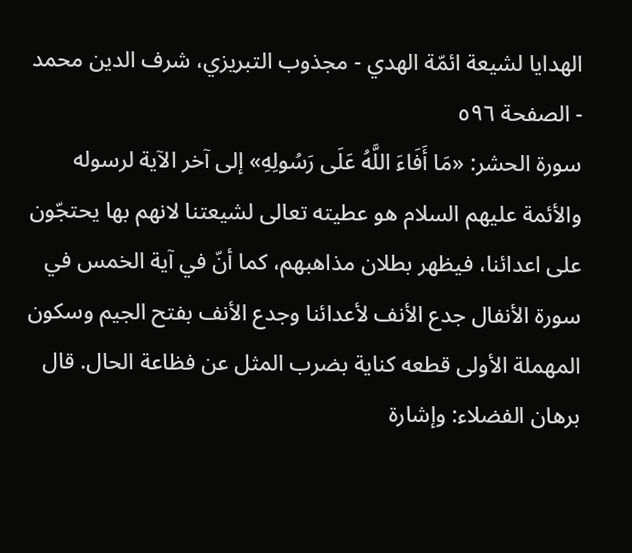الهدايا لشيعة ائمّة الهدي - مجذوب التبریزي، شرف الدین محمد - الصفحة ٥٩٦
سورة الحشر: «مَا أَفَاءَ اللَّهُ عَلَى رَسُولِهِ» إلى آخر الآية لرسوله والأئمة عليهم السلام هو عطيته تعالى لشيعتنا لانهم بها يحتجّون على اعدائنا، فيظهر بطلان مذاهبهم، كما أنّ في آية الخمس في سورة الأنفال جدع الأنف لأعدائنا وجدع الأنف بفتح الجيم وسكون المهملة الأولى قطعه كناية بضرب المثل عن فظاعة الحال. قال برهان الفضلاء: وإشارة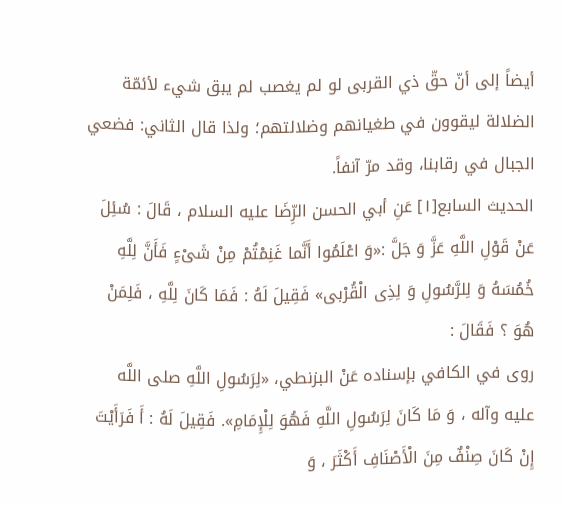أيضاً إلى أنّ حقّ ذي القربى لو لم يغصب لم يبق شيء لأئمّة الضلالة ليقوون في طغيانهم وضلالتهم؛ ولذا قال الثاني: فضعي الجبال في رقابنا، وقد مرّ آنفاً.
الحديث السابع[١] عَنِ أبي الحسن الرِّضَا عليه السلام ، قَالَ : سُئِلَ عَنْ قَوْلِ اللَّهِ عَزَّ وَ جَلَّ :«وَ اعْلَمُوا أَنَّما غَنِمْتُمْ مِنْ شَىْءٍ فَأَنَّ لِلَّهِ خُمُسَهُ وَ لِلرَّسُولِ وَ لِذِى الْقُرْبى» فَقِيلَ لَهُ : فَمَا كَانَ لِلَّهِ ، فَلِمَنْ هُوَ ؟ فَقَالَ :
روى في الكافي بإسناده عَنْ البزنطي، «لِرَسُولِ اللَّهِ صلى اللَّه عليه وآله ، وَ مَا كَانَ لِرَسُولِ اللَّهِ فَهُوَ لِلْإِمَامِ». فَقِيلَ لَهُ : أَ فَرَأَيْتَ إِنْ كَانَ صِنْفٌ مِنَ الْأَصْنَافِ أَكْثَرَ ، وَ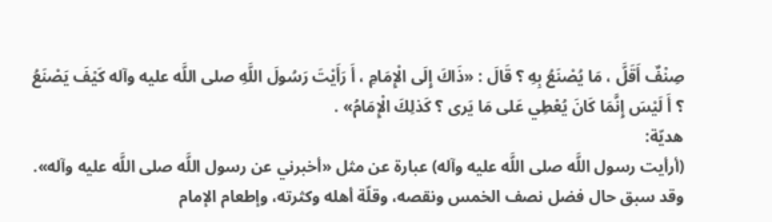صِنْفٌ أَقَلَّ ، مَا يُصْنَعُ بِهِ ؟ قَالَ : «ذَاكَ إِلَى الْإِمَامِ ، أَ رَأَيْتَ رَسُولَ اللَّهِ صلى اللَّه عليه وآله كَيْفَ يَصْنَعُ ؟ أَ لَيْسَ إِنَّمَا كَانَ يُعْطِي عَلى مَا يَرى ؟ كَذلِكَ الْإِمَامُ» .
هديّة:
(أرأيت رسول اللَّه صلى اللَّه عليه وآله) عبارة عن مثل «أخبرني عن رسول اللَّه صلى اللَّه عليه وآله». وقد سبق حال فضل نصف الخمس ونقصه، وقلّة أهله وكثرته، وإطعام الإمام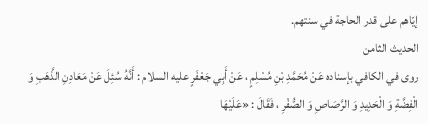إيّاهم على قدر الحاجة في سنتهم.
الحديث الثامن
روى في الكافي بإسناده عَنْ مُحَمَّدِ بْنِ مُسْلِمٍ ، عَنْ أَبِي جَعْفَرٍ عليه السلام : أَنَّهُ سُئِلَ عَنْ مَعَادِنِ الذَّهَبِ وَ الْفِضَّةِ وَ الْحَدِيدِ وَ الرَّصَاصِ وَ الصُّفْرِ ، فَقَالَ : «عَلَيْهَا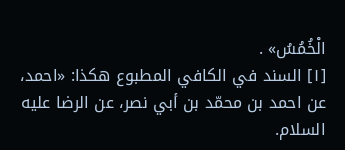الْخُمُسُ» .
[١] السند في الكافي المطبوع هكذا: «احمد، عن احمد بن محمّد بن أبي نصر، عن الرضا عليه السلام.